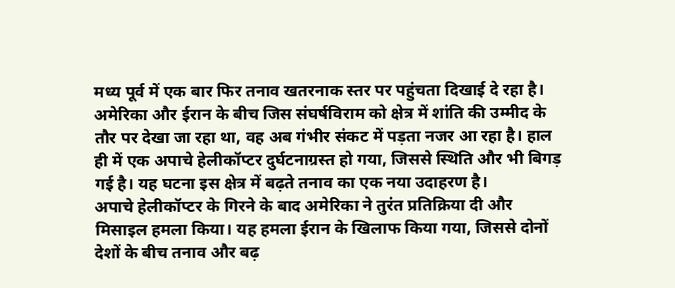मध्य पूर्व में एक बार फिर तनाव खतरनाक स्तर पर पहुंचता दिखाई दे रहा है। अमेरिका और ईरान के बीच जिस संघर्षविराम को क्षेत्र में शांति की उम्मीद के तौर पर देखा जा रहा था, वह अब गंभीर संकट में पड़ता नजर आ रहा है। हाल ही में एक अपाचे हेलीकॉप्टर दुर्घटनाग्रस्त हो गया, जिससे स्थिति और भी बिगड़ गई है। यह घटना इस क्षेत्र में बढ़ते तनाव का एक नया उदाहरण है।
अपाचे हेलीकॉप्टर के गिरने के बाद अमेरिका ने तुरंत प्रतिक्रिया दी और मिसाइल हमला किया। यह हमला ईरान के खिलाफ किया गया, जिससे दोनों देशों के बीच तनाव और बढ़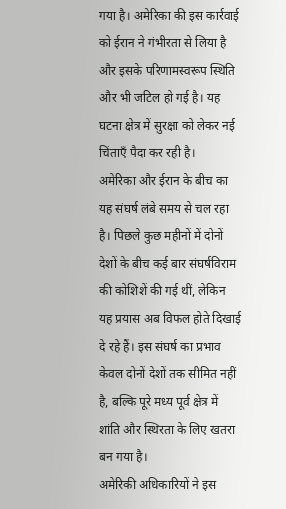गया है। अमेरिका की इस कार्रवाई को ईरान ने गंभीरता से लिया है और इसके परिणामस्वरूप स्थिति और भी जटिल हो गई है। यह घटना क्षेत्र में सुरक्षा को लेकर नई चिंताएँ पैदा कर रही है।
अमेरिका और ईरान के बीच का यह संघर्ष लंबे समय से चल रहा है। पिछले कुछ महीनों में दोनों देशों के बीच कई बार संघर्षविराम की कोशिशें की गई थीं, लेकिन यह प्रयास अब विफल होते दिखाई दे रहे हैं। इस संघर्ष का प्रभाव केवल दोनों देशों तक सीमित नहीं है, बल्कि पूरे मध्य पूर्व क्षेत्र में शांति और स्थिरता के लिए खतरा बन गया है।
अमेरिकी अधिकारियों ने इस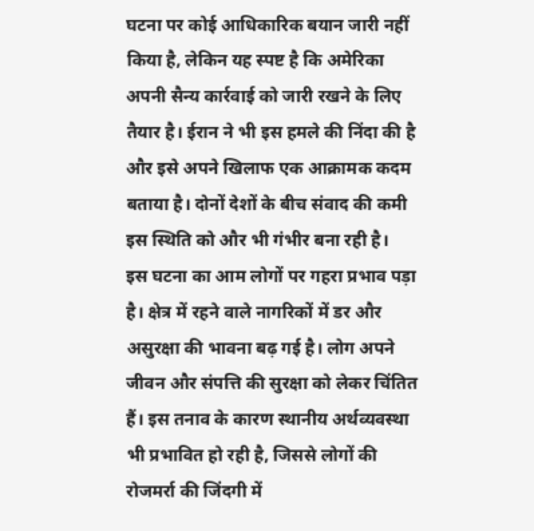घटना पर कोई आधिकारिक बयान जारी नहीं किया है, लेकिन यह स्पष्ट है कि अमेरिका अपनी सैन्य कार्रवाई को जारी रखने के लिए तैयार है। ईरान ने भी इस हमले की निंदा की है और इसे अपने खिलाफ एक आक्रामक कदम बताया है। दोनों देशों के बीच संवाद की कमी इस स्थिति को और भी गंभीर बना रही है।
इस घटना का आम लोगों पर गहरा प्रभाव पड़ा है। क्षेत्र में रहने वाले नागरिकों में डर और असुरक्षा की भावना बढ़ गई है। लोग अपने जीवन और संपत्ति की सुरक्षा को लेकर चिंतित हैं। इस तनाव के कारण स्थानीय अर्थव्यवस्था भी प्रभावित हो रही है, जिससे लोगों की रोजमर्रा की जिंदगी में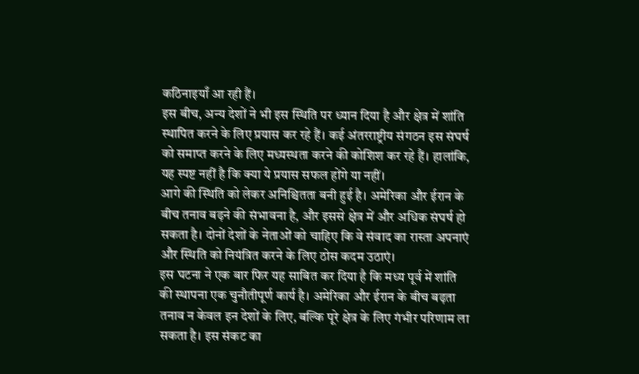कठिनाइयाँ आ रही हैं।
इस बीच, अन्य देशों ने भी इस स्थिति पर ध्यान दिया है और क्षेत्र में शांति स्थापित करने के लिए प्रयास कर रहे हैं। कई अंतरराष्ट्रीय संगठन इस संघर्ष को समाप्त करने के लिए मध्यस्थता करने की कोशिश कर रहे हैं। हालांकि, यह स्पष्ट नहीं है कि क्या ये प्रयास सफल होंगे या नहीं।
आगे की स्थिति को लेकर अनिश्चितता बनी हुई है। अमेरिका और ईरान के बीच तनाव बढ़ने की संभावना है, और इससे क्षेत्र में और अधिक संघर्ष हो सकता है। दोनों देशों के नेताओं को चाहिए कि वे संवाद का रास्ता अपनाएं और स्थिति को नियंत्रित करने के लिए ठोस कदम उठाएं।
इस घटना ने एक बार फिर यह साबित कर दिया है कि मध्य पूर्व में शांति की स्थापना एक चुनौतीपूर्ण कार्य है। अमेरिका और ईरान के बीच बढ़ता तनाव न केवल इन देशों के लिए, बल्कि पूरे क्षेत्र के लिए गंभीर परिणाम ला सकता है। इस संकट का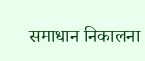समाधान निकालना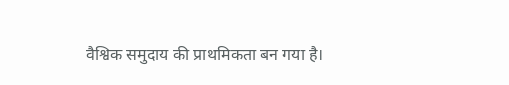वैश्विक समुदाय की प्राथमिकता बन गया है।